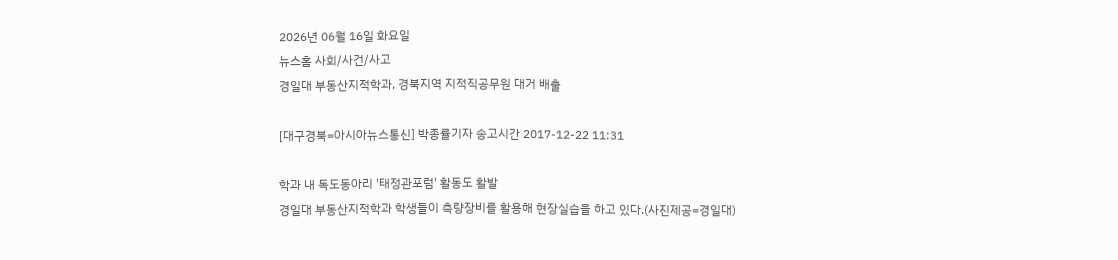2026년 06월 16일 화요일
뉴스홈 사회/사건/사고
경일대 부동산지적학과, 경북지역 지적직공무원 대거 배출

[대구경북=아시아뉴스통신] 박종률기자 송고시간 2017-12-22 11:31

학과 내 독도동아리 '태정관포럼' 활동도 활발
경일대 부동산지적학과 학생들이 측량장비를 활용해 현장실습을 하고 있다.(사진제공=경일대)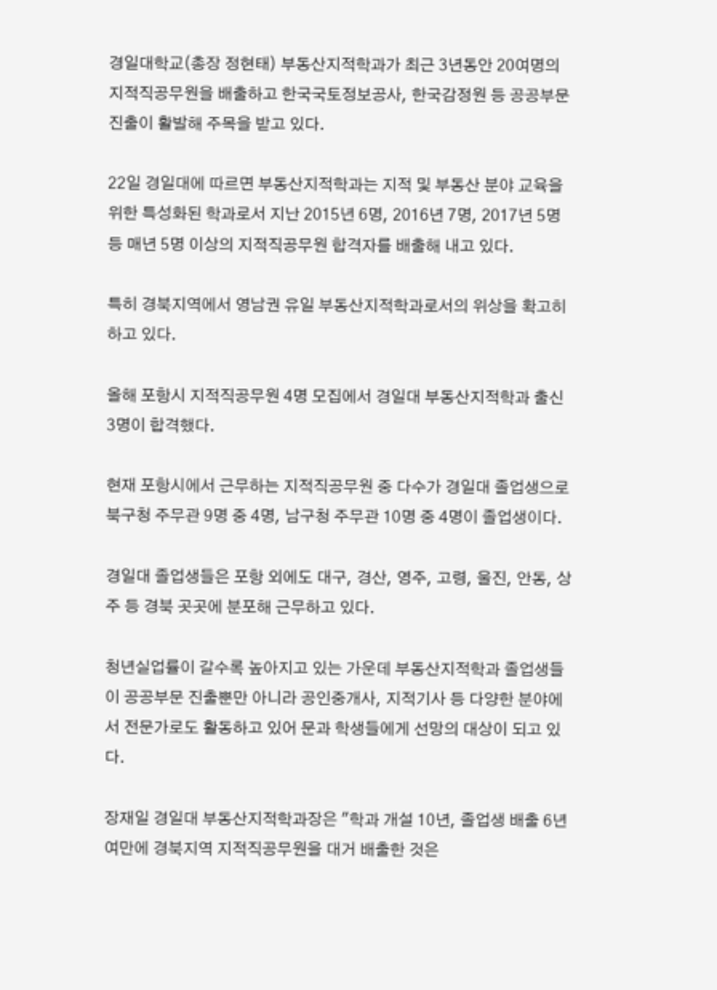경일대학교(총장 정현태) 부동산지적학과가 최근 3년동안 20여명의 지적직공무원을 배출하고 한국국토정보공사, 한국감정원 등 공공부문 진출이 활발해 주목을 받고 있다.

22일 경일대에 따르면 부동산지적학과는 지적 및 부동산 분야 교육을 위한 특성화된 학과로서 지난 2015년 6명, 2016년 7명, 2017년 5명 등 매년 5명 이상의 지적직공무원 합격자를 배출해 내고 있다.

특히 경북지역에서 영남권 유일 부동산지적학과로서의 위상을 확고히 하고 있다.

올해 포항시 지적직공무원 4명 모집에서 경일대 부동산지적학과 출신 3명이 합격했다.

현재 포항시에서 근무하는 지적직공무원 중 다수가 경일대 졸업생으로 북구청 주무관 9명 중 4명, 남구청 주무관 10명 중 4명이 졸업생이다.

경일대 졸업생들은 포항 외에도 대구, 경산, 영주, 고령, 울진, 안동, 상주 등 경북 곳곳에 분포해 근무하고 있다.

청년실업률이 갈수록 높아지고 있는 가운데 부동산지적학과 졸업생들이 공공부문 진출뿐만 아니라 공인중개사, 지적기사 등 다양한 분야에서 전문가로도 활동하고 있어 문과 학생들에게 선망의 대상이 되고 있다.

장재일 경일대 부동산지적학과장은 "학과 개설 10년, 졸업생 배출 6년여만에 경북지역 지적직공무원을 대거 배출한 것은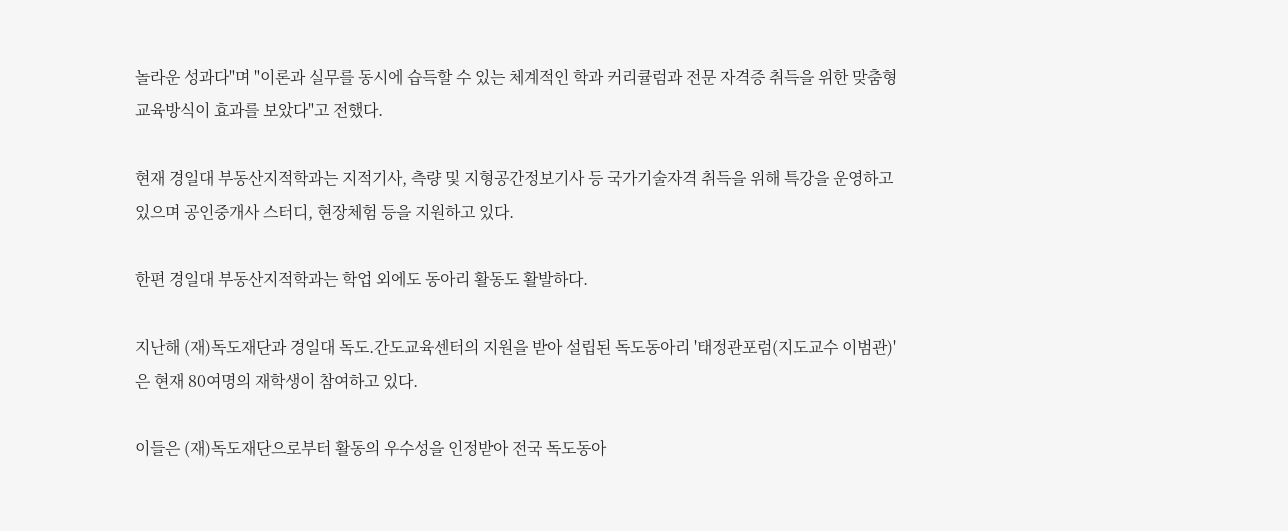놀라운 성과다"며 "이론과 실무를 동시에 습득할 수 있는 체계적인 학과 커리큘럼과 전문 자격증 취득을 위한 맞춤형 교육방식이 효과를 보았다"고 전했다.

현재 경일대 부동산지적학과는 지적기사, 측량 및 지형공간정보기사 등 국가기술자격 취득을 위해 특강을 운영하고 있으며 공인중개사 스터디, 현장체험 등을 지원하고 있다.

한편 경일대 부동산지적학과는 학업 외에도 동아리 활동도 활발하다.

지난해 (재)독도재단과 경일대 독도.간도교육센터의 지원을 받아 설립된 독도동아리 '태정관포럼(지도교수 이범관)'은 현재 80여명의 재학생이 참여하고 있다.

이들은 (재)독도재단으로부터 활동의 우수성을 인정받아 전국 독도동아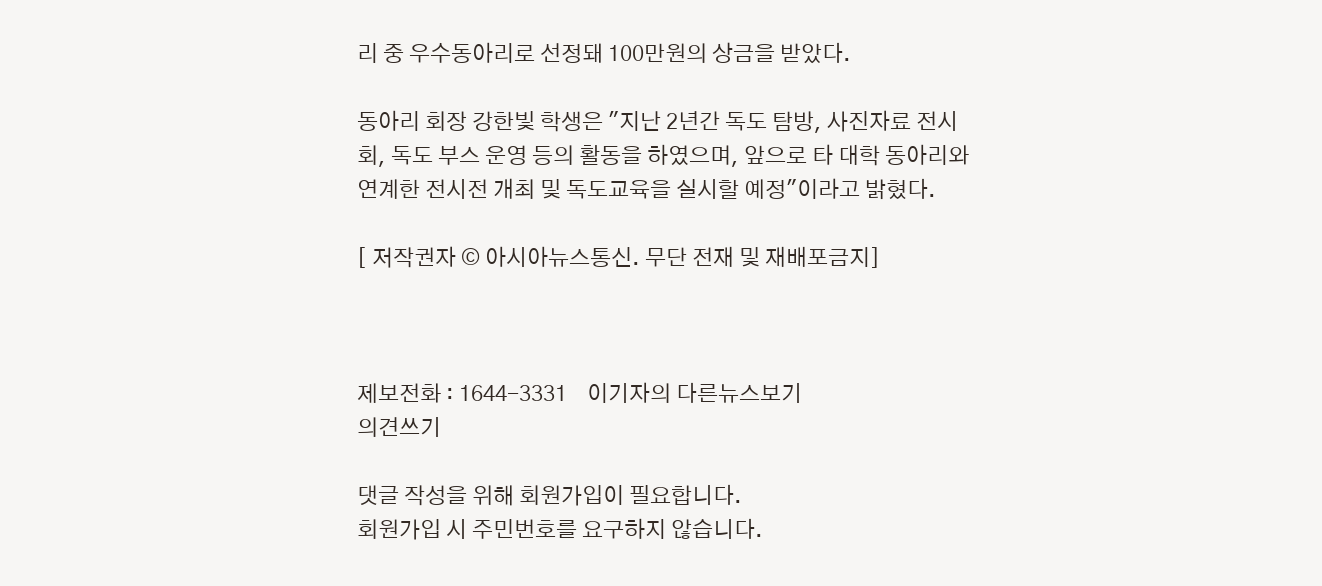리 중 우수동아리로 선정돼 100만원의 상금을 받았다.

동아리 회장 강한빛 학생은 "지난 2년간 독도 탐방, 사진자료 전시회, 독도 부스 운영 등의 활동을 하였으며, 앞으로 타 대학 동아리와 연계한 전시전 개최 및 독도교육을 실시할 예정"이라고 밝혔다.

[ 저작권자 © 아시아뉴스통신. 무단 전재 및 재배포금지]



제보전화 : 1644-3331    이기자의 다른뉴스보기
의견쓰기

댓글 작성을 위해 회원가입이 필요합니다.
회원가입 시 주민번호를 요구하지 않습니다.